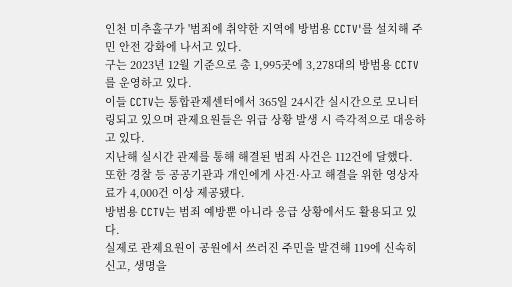인천 미추홀구가 '범죄에 취약한 지역에 방범용 CCTV'를 설치해 주민 안전 강화에 나서고 있다.
구는 2023년 12월 기준으로 총 1,995곳에 3,278대의 방범용 CCTV를 운영하고 있다.
이들 CCTV는 통합관제센터에서 365일 24시간 실시간으로 모니터링되고 있으며 관제요원들은 위급 상황 발생 시 즉각적으로 대응하고 있다.
지난해 실시간 관제를 통해 해결된 범죄 사건은 112건에 달했다.
또한 경찰 등 공공기관과 개인에게 사건·사고 해결을 위한 영상자료가 4,000건 이상 제공됐다.
방범용 CCTV는 범죄 예방뿐 아니라 응급 상황에서도 활용되고 있다.
실제로 관제요원이 공원에서 쓰러진 주민을 발견해 119에 신속히 신고, 생명을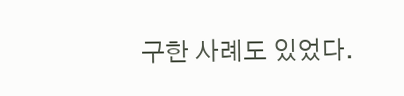구한 사례도 있었다.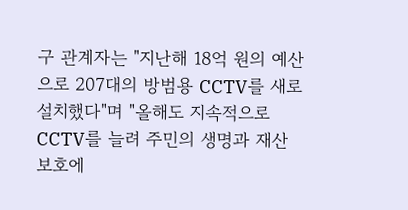구 관계자는 "지난해 18억 원의 예산으로 207대의 방범용 CCTV를 새로 설치했다"며 "올해도 지속적으로 CCTV를 늘려 주민의 생명과 재산 보호에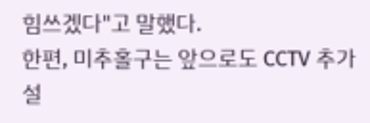힘쓰겠다"고 말했다.
한편, 미추홀구는 앞으로도 CCTV 추가 설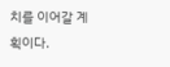치를 이어갈 계획이다.